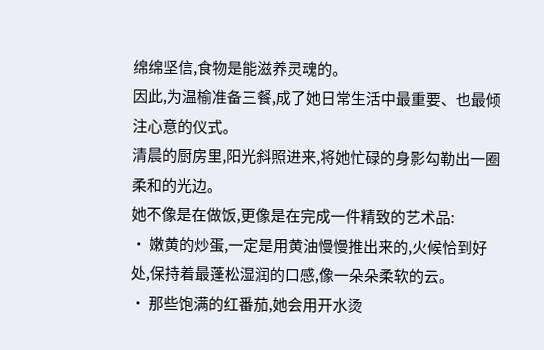绵绵坚信,食物是能滋养灵魂的。
因此,为温榆准备三餐,成了她日常生活中最重要、也最倾注心意的仪式。
清晨的厨房里,阳光斜照进来,将她忙碌的身影勾勒出一圈柔和的光边。
她不像是在做饭,更像是在完成一件精致的艺术品:
· 嫩黄的炒蛋,一定是用黄油慢慢推出来的,火候恰到好处,保持着最蓬松湿润的口感,像一朵朵柔软的云。
· 那些饱满的红番茄,她会用开水烫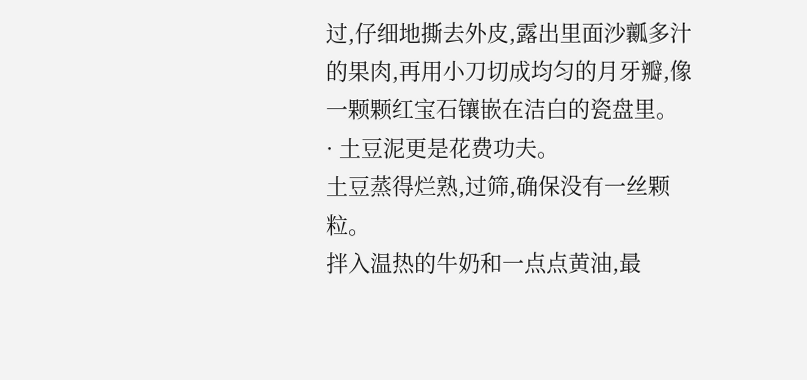过,仔细地撕去外皮,露出里面沙瓤多汁的果肉,再用小刀切成均匀的月牙瓣,像一颗颗红宝石镶嵌在洁白的瓷盘里。
· 土豆泥更是花费功夫。
土豆蒸得烂熟,过筛,确保没有一丝颗粒。
拌入温热的牛奶和一点点黄油,最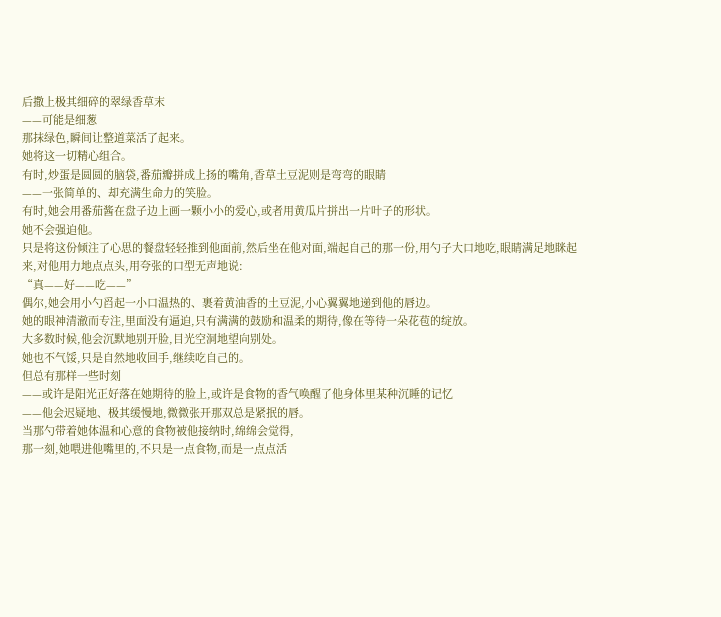后撒上极其细碎的翠绿香草末
——可能是细葱
那抹绿色,瞬间让整道菜活了起来。
她将这一切精心组合。
有时,炒蛋是圆圆的脑袋,番茄瓣拼成上扬的嘴角,香草土豆泥则是弯弯的眼睛
——一张简单的、却充满生命力的笑脸。
有时,她会用番茄酱在盘子边上画一颗小小的爱心,或者用黄瓜片拼出一片叶子的形状。
她不会强迫他。
只是将这份倾注了心思的餐盘轻轻推到他面前,然后坐在他对面,端起自己的那一份,用勺子大口地吃,眼睛满足地眯起来,对他用力地点点头,用夸张的口型无声地说:
“真——好——吃——”
偶尔,她会用小勺舀起一小口温热的、裹着黄油香的土豆泥,小心翼翼地递到他的唇边。
她的眼神清澈而专注,里面没有逼迫,只有满满的鼓励和温柔的期待,像在等待一朵花苞的绽放。
大多数时候,他会沉默地别开脸,目光空洞地望向别处。
她也不气馁,只是自然地收回手,继续吃自己的。
但总有那样一些时刻
——或许是阳光正好落在她期待的脸上,或许是食物的香气唤醒了他身体里某种沉睡的记忆
——他会迟疑地、极其缓慢地,微微张开那双总是紧抿的唇。
当那勺带着她体温和心意的食物被他接纳时,绵绵会觉得,
那一刻,她喂进他嘴里的,不只是一点食物,而是一点点活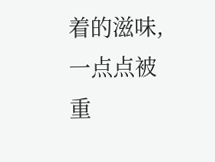着的滋味,一点点被重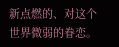新点燃的、对这个世界微弱的眷恋。